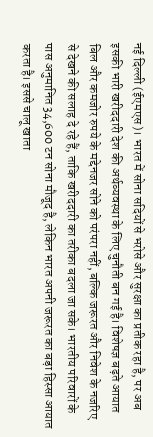नई दिल्ली (ईएमएस)। भारत में सोना सदियों से भरोसे और सुरक्षा का प्रतीक रहा है, पर अब इसकी भारी खरीददारी देश की अर्थव्यवस्था के लिए चुनौती बन गई है। विशेषज्ञ बढ़ते आयात बिल और कमजोर रुपये के मद्देनजर सोने को परंपरा नहीं, बल्कि जरूरत और निवेश के नजरिए से देखने की सलाह दे रहे हैं, ताकि खरीददारी का तरीका बदला जा सके। भारतीय परिवारों के पास अनुमानित 34,600 टन सोना मौजूद है, लेकिन भारत अपनी जरूरत का बड़ा हिस्सा आयात करता है। इससे चालू खाता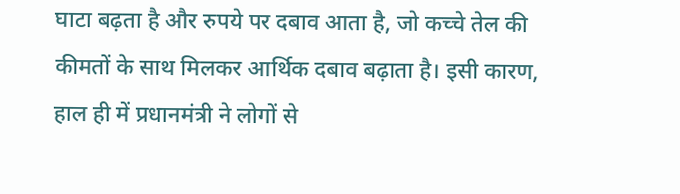घाटा बढ़ता है और रुपये पर दबाव आता है, जो कच्चे तेल की कीमतों के साथ मिलकर आर्थिक दबाव बढ़ाता है। इसी कारण, हाल ही में प्रधानमंत्री ने लोगों से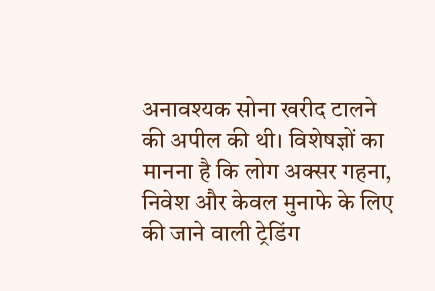अनावश्यक सोना खरीद टालने की अपील की थी। विशेषज्ञों का मानना है कि लोग अक्सर गहना, निवेश और केवल मुनाफे के लिए की जाने वाली ट्रेडिंग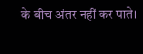के बीच अंतर नहीं कर पाते।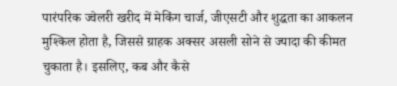पारंपरिक ज्वेलरी खरीद में मेकिंग चार्ज, जीएसटी और शुद्धता का आकलन मुश्किल होता है, जिससे ग्राहक अक्सर असली सोने से ज्यादा की कीमत चुकाता है। इसलिए, कब और कैसे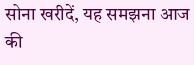सोना खरीदें, यह समझना आज की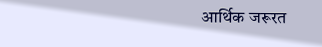आर्थिक जरूरत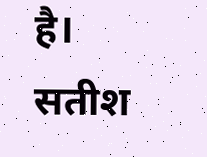है। सतीश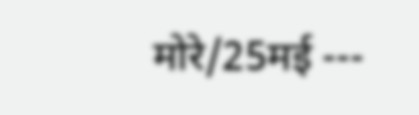मोरे/25मई ---